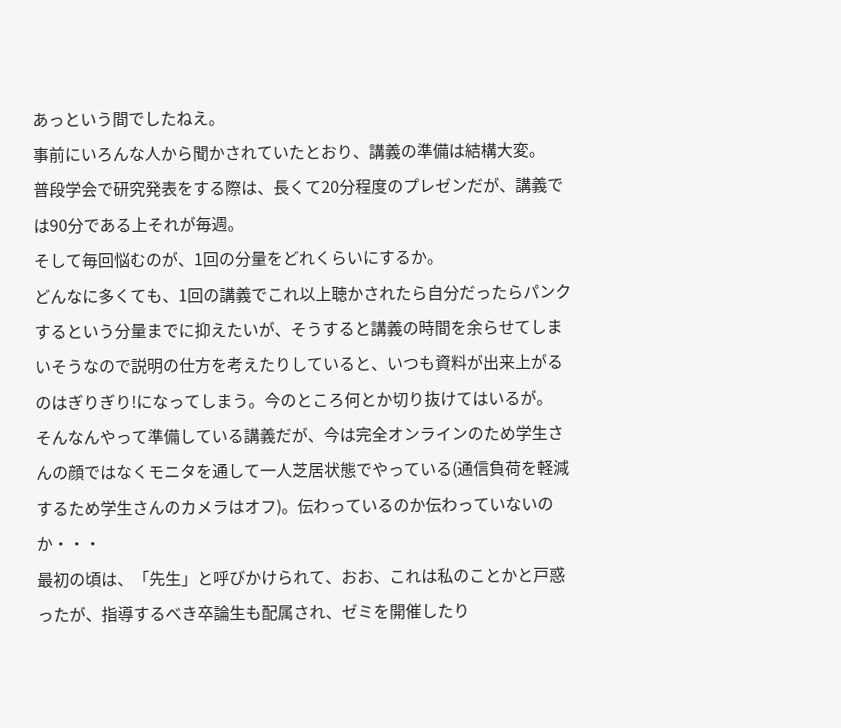あっという間でしたねえ。
事前にいろんな人から聞かされていたとおり、講義の準備は結構大変。
普段学会で研究発表をする際は、長くて20分程度のプレゼンだが、講義では90分である上それが毎週。
そして毎回悩むのが、1回の分量をどれくらいにするか。
どんなに多くても、1回の講義でこれ以上聴かされたら自分だったらパンクするという分量までに抑えたいが、そうすると講義の時間を余らせてしまいそうなので説明の仕方を考えたりしていると、いつも資料が出来上がるのはぎりぎり!になってしまう。今のところ何とか切り抜けてはいるが。
そんなんやって準備している講義だが、今は完全オンラインのため学生さんの顔ではなくモニタを通して一人芝居状態でやっている(通信負荷を軽減するため学生さんのカメラはオフ)。伝わっているのか伝わっていないのか・・・
最初の頃は、「先生」と呼びかけられて、おお、これは私のことかと戸惑ったが、指導するべき卒論生も配属され、ゼミを開催したり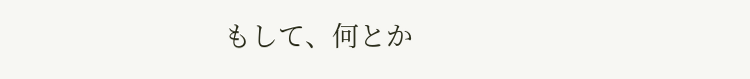もして、何とか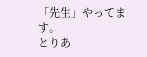「先生」やってます。
とりあ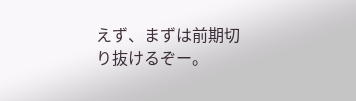えず、まずは前期切り抜けるぞー。